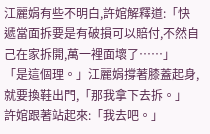江麗娟有些不明白,許婠解釋道:「快遞當面拆要是有破損可以賠付,不然自己在家拆開,萬一裡面壞了……」
「是這個理。」江麗娟撐著膝蓋起身,就要換鞋出門,「那我拿下去拆。」
許婠跟著站起來:「我去吧。」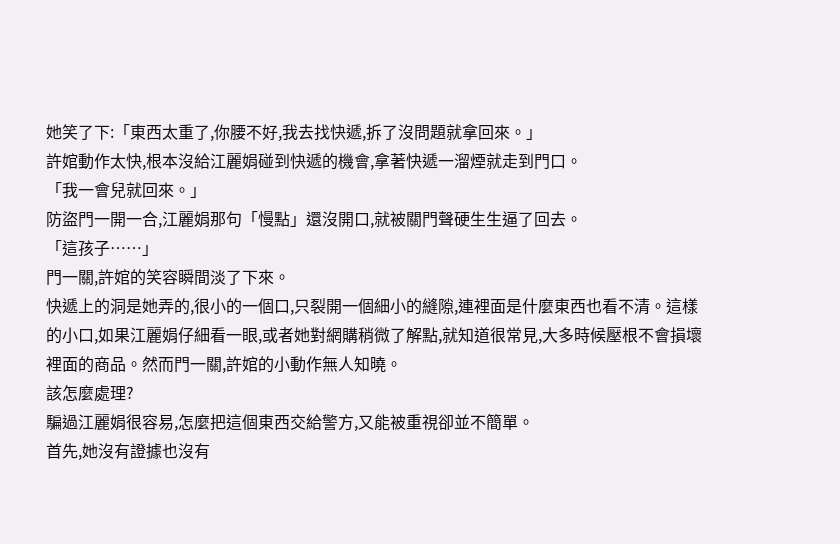她笑了下:「東西太重了,你腰不好,我去找快遞,拆了沒問題就拿回來。」
許婠動作太快,根本沒給江麗娟碰到快遞的機會,拿著快遞一溜煙就走到門口。
「我一會兒就回來。」
防盜門一開一合,江麗娟那句「慢點」還沒開口,就被關門聲硬生生逼了回去。
「這孩子……」
門一關,許婠的笑容瞬間淡了下來。
快遞上的洞是她弄的,很小的一個口,只裂開一個細小的縫隙,連裡面是什麼東西也看不清。這樣的小口,如果江麗娟仔細看一眼,或者她對網購稍微了解點,就知道很常見,大多時候壓根不會損壞裡面的商品。然而門一關,許婠的小動作無人知曉。
該怎麼處理?
騙過江麗娟很容易,怎麼把這個東西交給警方,又能被重視卻並不簡單。
首先,她沒有證據也沒有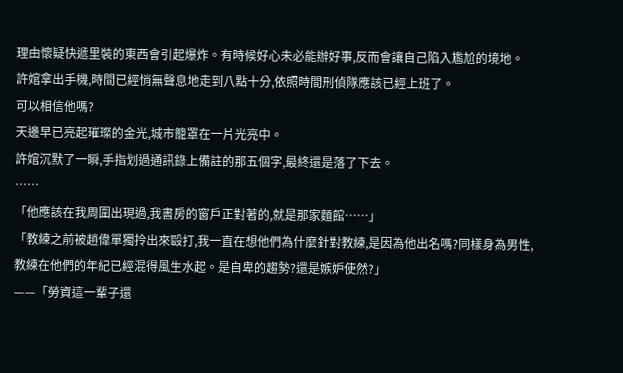理由懷疑快遞里裝的東西會引起爆炸。有時候好心未必能辦好事,反而會讓自己陷入尷尬的境地。
許婠拿出手機,時間已經悄無聲息地走到八點十分,依照時間刑偵隊應該已經上班了。
可以相信他嗎?
天邊早已亮起璀璨的金光,城市籠罩在一片光亮中。
許婠沉默了一瞬,手指划過通訊錄上備註的那五個字,最終還是落了下去。
……
「他應該在我周圍出現過,我書房的窗戶正對著的,就是那家麵館……」
「教練之前被趙偉單獨拎出來毆打,我一直在想他們為什麼針對教練,是因為他出名嗎?同樣身為男性,教練在他們的年紀已經混得風生水起。是自卑的趨勢?還是嫉妒使然?」
——「勞資這一輩子還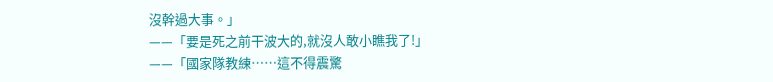沒幹過大事。」
——「要是死之前干波大的,就沒人敢小瞧我了!」
——「國家隊教練……這不得震驚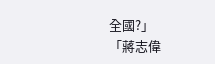全國?」
「蔣志偉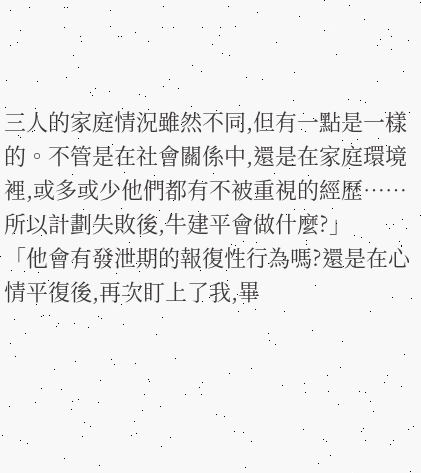三人的家庭情況雖然不同,但有一點是一樣的。不管是在社會關係中,還是在家庭環境裡,或多或少他們都有不被重視的經歷……所以計劃失敗後,牛建平會做什麼?」
「他會有發泄期的報復性行為嗎?還是在心情平復後,再次盯上了我,畢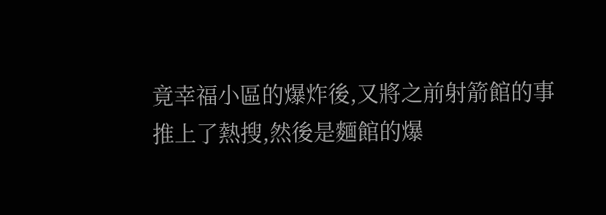竟幸福小區的爆炸後,又將之前射箭館的事推上了熱搜,然後是麵館的爆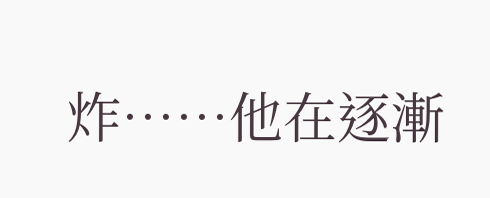炸……他在逐漸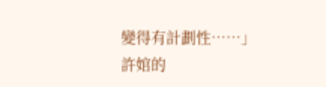變得有計劃性……」
許婠的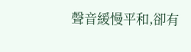聲音緩慢平和,卻有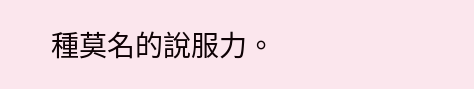種莫名的說服力。